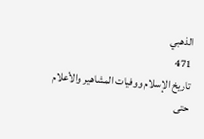الذهبي
471
تاريخ الإسلام ووفيات المشاهير والأعلام
حتى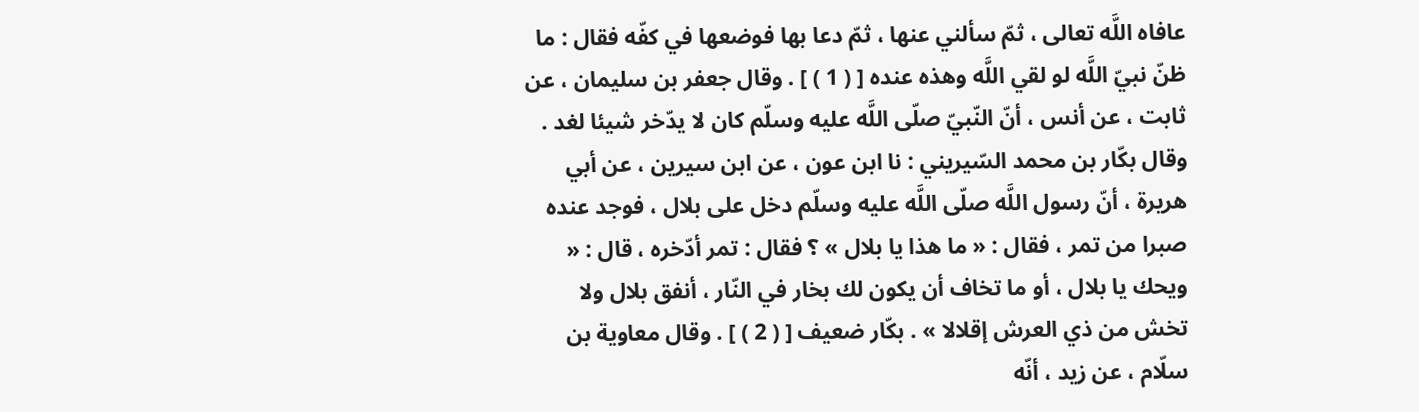عافاه اللَّه تعالى ، ثمّ سألني عنها ، ثمّ دعا بها فوضعها في كفّه فقال : ما ظنّ نبيّ اللَّه لو لقي اللَّه وهذه عنده [ ( 1 ) ] . وقال جعفر بن سليمان ، عن ثابت ، عن أنس ، أنّ النّبيّ صلّى اللَّه عليه وسلّم كان لا يدّخر شيئا لغد . وقال بكّار بن محمد السّيريني : نا ابن عون ، عن ابن سيرين ، عن أبي هريرة ، أنّ رسول اللَّه صلّى اللَّه عليه وسلّم دخل على بلال ، فوجد عنده صبرا من تمر ، فقال : « ما هذا يا بلال » ؟ فقال : تمر أدّخره ، قال : « ويحك يا بلال ، أو ما تخاف أن يكون لك بخار في النّار ، أنفق بلال ولا تخش من ذي العرش إقلالا » . بكّار ضعيف [ ( 2 ) ] . وقال معاوية بن سلّام ، عن زيد ، أنّه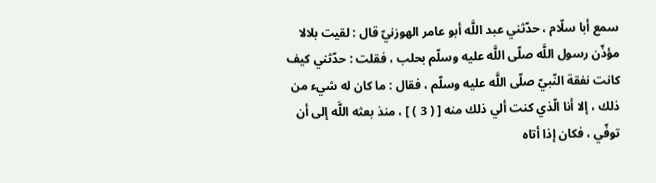سمع أبا سلّام ، حدّثني عبد اللَّه أبو عامر الهوزنيّ قال : لقيت بلالا مؤذّن رسول اللَّه صلّى اللَّه عليه وسلّم بحلب ، فقلت : حدّثني كيف كانت نفقة النّبيّ صلّى اللَّه عليه وسلّم ، فقال : ما كان له شيء من ذلك ، إلا أنا الّذي كنت ألي ذلك منه [ ( 3 ) ] ، منذ بعثه اللَّه إلى أن توفّي ، فكان إذا أتاه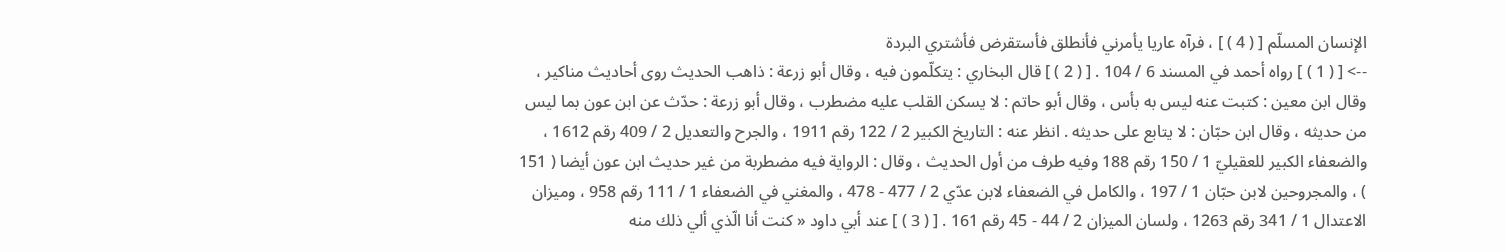الإنسان المسلّم [ ( 4 ) ] ، فرآه عاريا يأمرني فأنطلق فأستقرض فأشتري البردة
--> [ ( 1 ) ] رواه أحمد في المسند 6 / 104 . [ ( 2 ) ] قال البخاري : يتكلّمون فيه ، وقال أبو زرعة : ذاهب الحديث روى أحاديث مناكير ، وقال ابن معين : كتبت عنه ليس به بأس ، وقال أبو حاتم : لا يسكن القلب عليه مضطرب ، وقال أبو زرعة : حدّث عن ابن عون بما ليس من حديثه ، وقال ابن حبّان : لا يتابع على حديثه . انظر عنه : التاريخ الكبير 2 / 122 رقم 1911 ، والجرح والتعديل 2 / 409 رقم 1612 ، والضعفاء الكبير للعقيليّ 1 / 150 رقم 188 وفيه طرف من أول الحديث ، وقال : الرواية فيه مضطربة من غير حديث ابن عون أيضا ( 151 ) ، والمجروحين لابن حبّان 1 / 197 ، والكامل في الضعفاء لابن عدّي 2 / 477 - 478 ، والمغني في الضعفاء 1 / 111 رقم 958 ، وميزان الاعتدال 1 / 341 رقم 1263 ، ولسان الميزان 2 / 44 - 45 رقم 161 . [ ( 3 ) ] عند أبي داود « كنت أنا الّذي ألي ذلك منه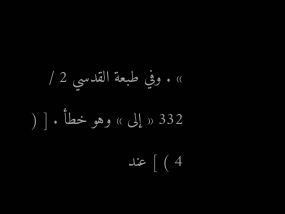» . وفي طبعة القدسي 2 / 332 « إلى » وهو خطأ . [ ( 4 ) ] عند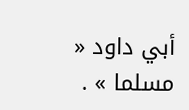أبي داود « مسلما » .